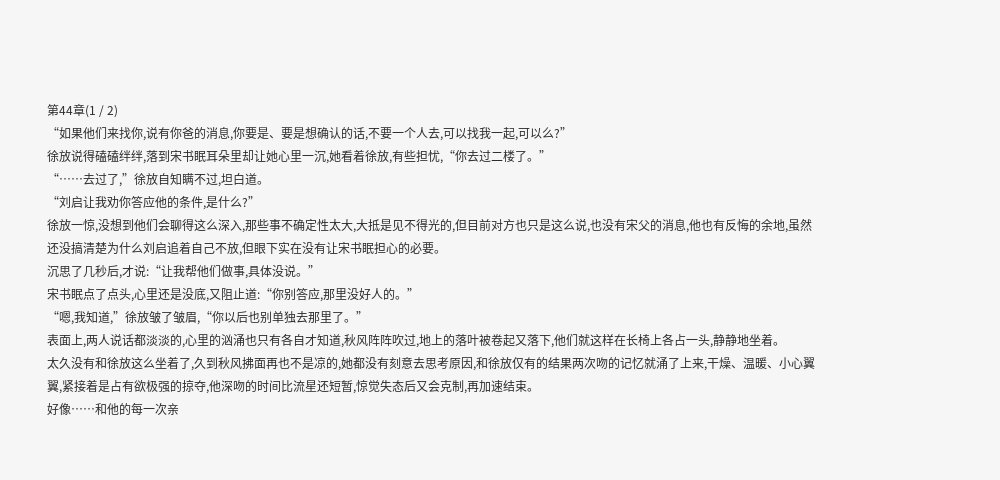第44章(1 / 2)
“如果他们来找你,说有你爸的消息,你要是、要是想确认的话,不要一个人去,可以找我一起,可以么?”
徐放说得磕磕绊绊,落到宋书眠耳朵里却让她心里一沉,她看着徐放,有些担忧,“你去过二楼了。”
“……去过了,”徐放自知瞒不过,坦白道。
“刘启让我劝你答应他的条件,是什么?”
徐放一惊,没想到他们会聊得这么深入,那些事不确定性太大,大抵是见不得光的,但目前对方也只是这么说,也没有宋父的消息,他也有反悔的余地,虽然还没搞清楚为什么刘启追着自己不放,但眼下实在没有让宋书眠担心的必要。
沉思了几秒后,才说:“让我帮他们做事,具体没说。”
宋书眠点了点头,心里还是没底,又阻止道:“你别答应,那里没好人的。”
“嗯,我知道,”徐放皱了皱眉,“你以后也别单独去那里了。”
表面上,两人说话都淡淡的,心里的汹涌也只有各自才知道,秋风阵阵吹过,地上的落叶被卷起又落下,他们就这样在长椅上各占一头,静静地坐着。
太久没有和徐放这么坐着了,久到秋风拂面再也不是凉的,她都没有刻意去思考原因,和徐放仅有的结果两次吻的记忆就涌了上来,干燥、温暖、小心翼翼,紧接着是占有欲极强的掠夺,他深吻的时间比流星还短暂,惊觉失态后又会克制,再加速结束。
好像……和他的每一次亲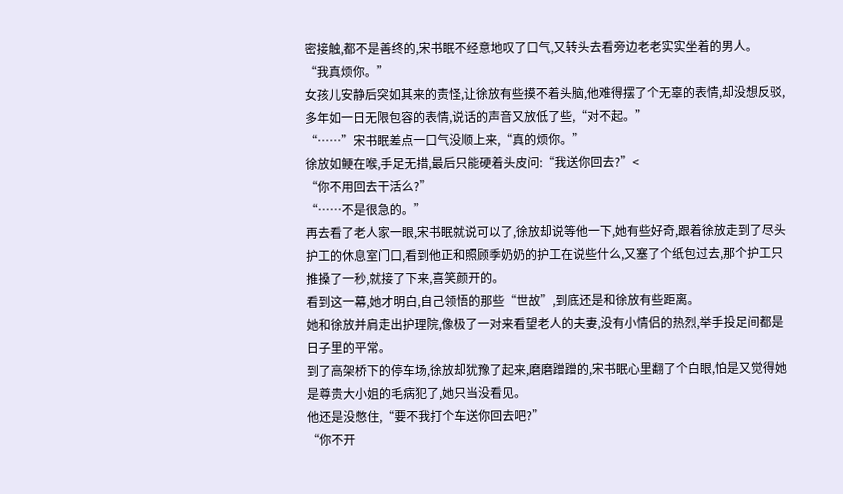密接触,都不是善终的,宋书眠不经意地叹了口气,又转头去看旁边老老实实坐着的男人。
“我真烦你。”
女孩儿安静后突如其来的责怪,让徐放有些摸不着头脑,他难得摆了个无辜的表情,却没想反驳,多年如一日无限包容的表情,说话的声音又放低了些,“对不起。”
“……”宋书眠差点一口气没顺上来,“真的烦你。”
徐放如鲠在喉,手足无措,最后只能硬着头皮问:“我送你回去?”<
“你不用回去干活么?”
“……不是很急的。”
再去看了老人家一眼,宋书眠就说可以了,徐放却说等他一下,她有些好奇,跟着徐放走到了尽头护工的休息室门口,看到他正和照顾季奶奶的护工在说些什么,又塞了个纸包过去,那个护工只推搡了一秒,就接了下来,喜笑颜开的。
看到这一幕,她才明白,自己领悟的那些“世故”,到底还是和徐放有些距离。
她和徐放并肩走出护理院,像极了一对来看望老人的夫妻,没有小情侣的热烈,举手投足间都是日子里的平常。
到了高架桥下的停车场,徐放却犹豫了起来,磨磨蹭蹭的,宋书眠心里翻了个白眼,怕是又觉得她是尊贵大小姐的毛病犯了,她只当没看见。
他还是没憋住,“要不我打个车送你回去吧?”
“你不开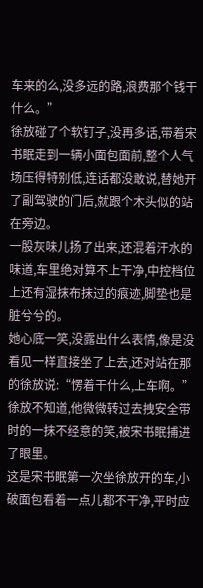车来的么,没多远的路,浪费那个钱干什么。”
徐放碰了个软钉子,没再多话,带着宋书眠走到一辆小面包面前,整个人气场压得特别低,连话都没敢说,替她开了副驾驶的门后,就跟个木头似的站在旁边。
一股灰味儿扬了出来,还混着汗水的味道,车里绝对算不上干净,中控档位上还有湿抹布抹过的痕迹,脚垫也是脏兮兮的。
她心底一笑,没露出什么表情,像是没看见一样直接坐了上去,还对站在那的徐放说:“愣着干什么,上车啊。”
徐放不知道,他微微转过去拽安全带时的一抹不经意的笑,被宋书眠捕进了眼里。
这是宋书眠第一次坐徐放开的车,小破面包看着一点儿都不干净,平时应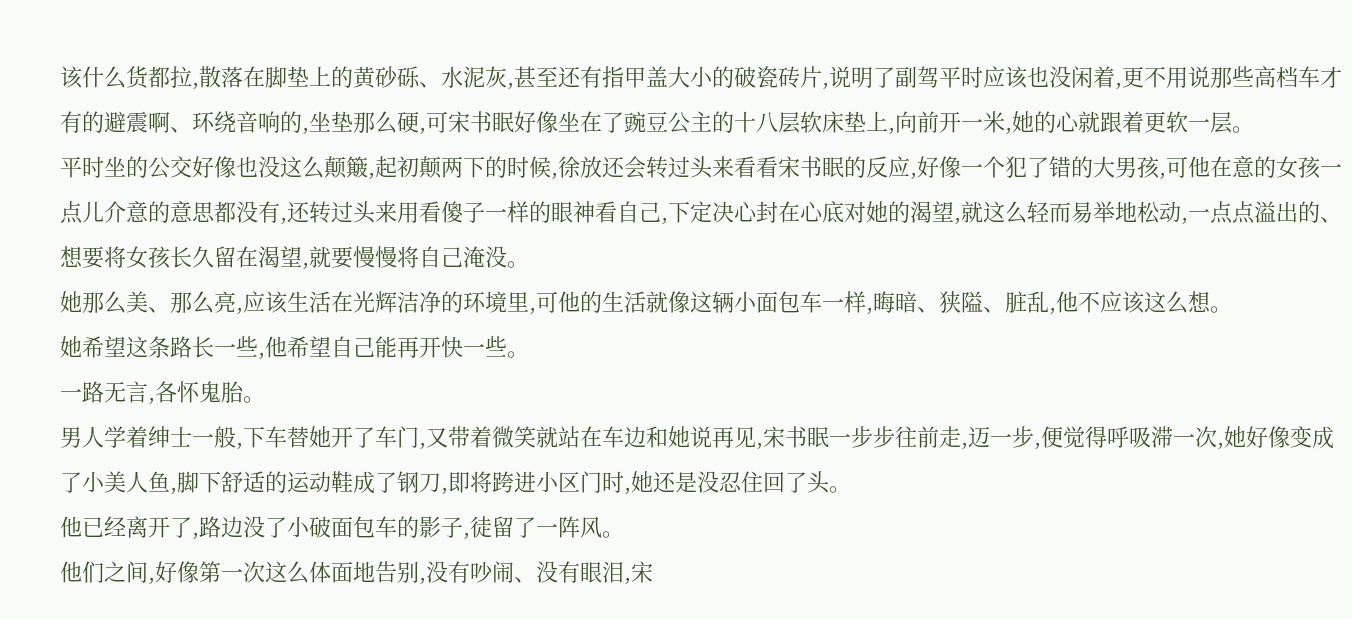该什么货都拉,散落在脚垫上的黄砂砾、水泥灰,甚至还有指甲盖大小的破瓷砖片,说明了副驾平时应该也没闲着,更不用说那些高档车才有的避震啊、环绕音响的,坐垫那么硬,可宋书眠好像坐在了豌豆公主的十八层软床垫上,向前开一米,她的心就跟着更软一层。
平时坐的公交好像也没这么颠簸,起初颠两下的时候,徐放还会转过头来看看宋书眠的反应,好像一个犯了错的大男孩,可他在意的女孩一点儿介意的意思都没有,还转过头来用看傻子一样的眼神看自己,下定决心封在心底对她的渴望,就这么轻而易举地松动,一点点溢出的、想要将女孩长久留在渴望,就要慢慢将自己淹没。
她那么美、那么亮,应该生活在光辉洁净的环境里,可他的生活就像这辆小面包车一样,晦暗、狭隘、脏乱,他不应该这么想。
她希望这条路长一些,他希望自己能再开快一些。
一路无言,各怀鬼胎。
男人学着绅士一般,下车替她开了车门,又带着微笑就站在车边和她说再见,宋书眠一步步往前走,迈一步,便觉得呼吸滞一次,她好像变成了小美人鱼,脚下舒适的运动鞋成了钢刀,即将跨进小区门时,她还是没忍住回了头。
他已经离开了,路边没了小破面包车的影子,徒留了一阵风。
他们之间,好像第一次这么体面地告别,没有吵闹、没有眼泪,宋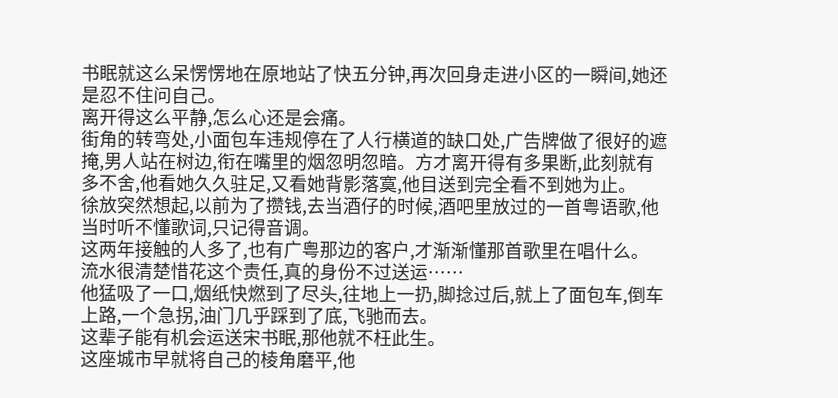书眠就这么呆愣愣地在原地站了快五分钟,再次回身走进小区的一瞬间,她还是忍不住问自己。
离开得这么平静,怎么心还是会痛。
街角的转弯处,小面包车违规停在了人行横道的缺口处,广告牌做了很好的遮掩,男人站在树边,衔在嘴里的烟忽明忽暗。方才离开得有多果断,此刻就有多不舍,他看她久久驻足,又看她背影落寞,他目送到完全看不到她为止。
徐放突然想起,以前为了攒钱,去当酒仔的时候,酒吧里放过的一首粤语歌,他当时听不懂歌词,只记得音调。
这两年接触的人多了,也有广粤那边的客户,才渐渐懂那首歌里在唱什么。
流水很清楚惜花这个责任,真的身份不过送运……
他猛吸了一口,烟纸快燃到了尽头,往地上一扔,脚捻过后,就上了面包车,倒车上路,一个急拐,油门几乎踩到了底,飞驰而去。
这辈子能有机会运送宋书眠,那他就不枉此生。
这座城市早就将自己的棱角磨平,他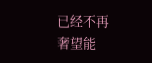已经不再奢望能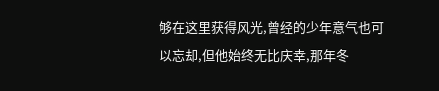够在这里获得风光,曾经的少年意气也可以忘却,但他始终无比庆幸,那年冬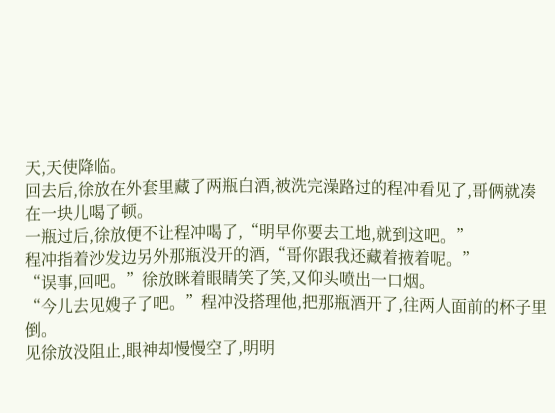天,天使降临。
回去后,徐放在外套里藏了两瓶白酒,被洗完澡路过的程冲看见了,哥俩就凑在一块儿喝了顿。
一瓶过后,徐放便不让程冲喝了,“明早你要去工地,就到这吧。”
程冲指着沙发边另外那瓶没开的酒,“哥你跟我还藏着掖着呢。”
“误事,回吧。”徐放眯着眼睛笑了笑,又仰头喷出一口烟。
“今儿去见嫂子了吧。”程冲没搭理他,把那瓶酒开了,往两人面前的杯子里倒。
见徐放没阻止,眼神却慢慢空了,明明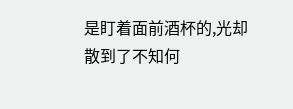是盯着面前酒杯的,光却散到了不知何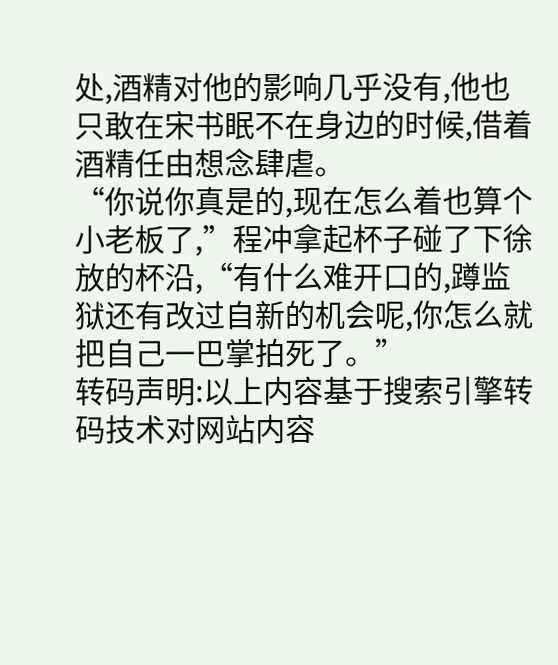处,酒精对他的影响几乎没有,他也只敢在宋书眠不在身边的时候,借着酒精任由想念肆虐。
“你说你真是的,现在怎么着也算个小老板了,”程冲拿起杯子碰了下徐放的杯沿,“有什么难开口的,蹲监狱还有改过自新的机会呢,你怎么就把自己一巴掌拍死了。”
转码声明:以上内容基于搜索引擎转码技术对网站内容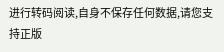进行转码阅读,自身不保存任何数据,请您支持正版